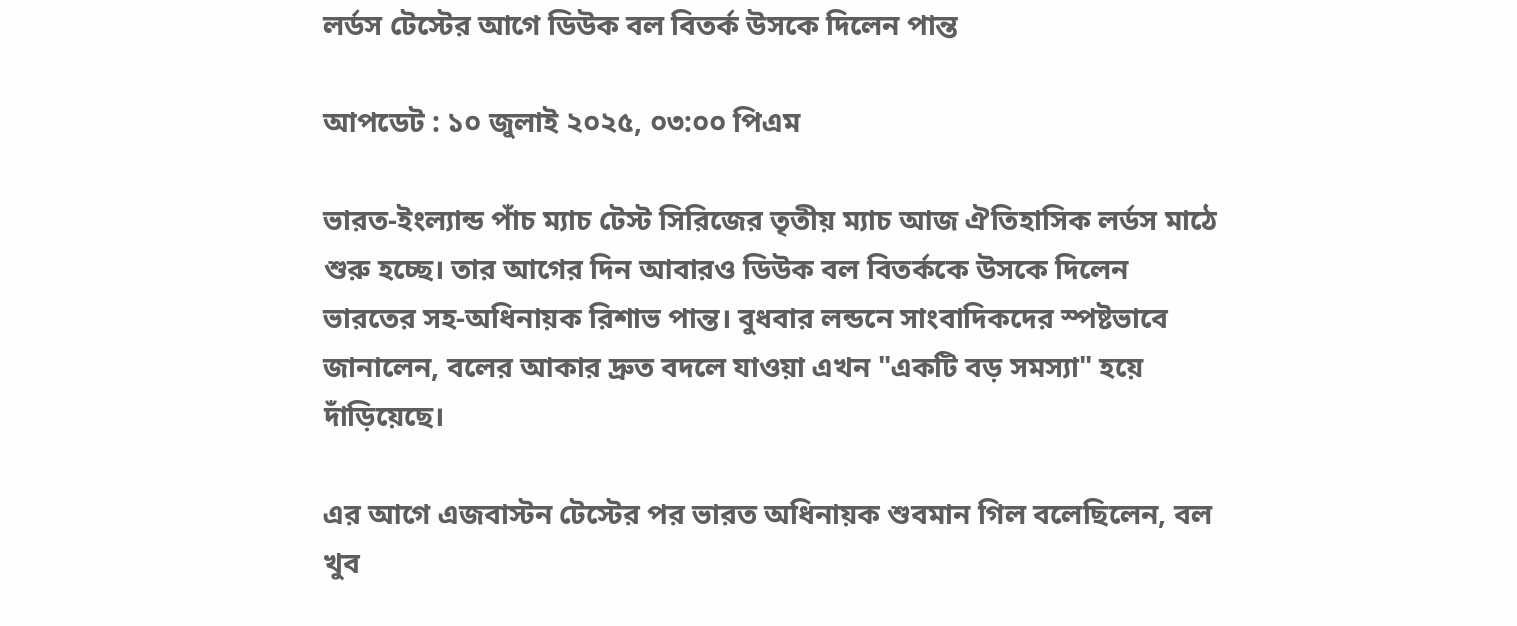লর্ডস টেস্টের আগে ডিউক বল বিতর্ক উসকে দিলেন পান্ত

আপডেট : ১০ জুলাই ২০২৫, ০৩:০০ পিএম

ভারত-ইংল্যান্ড পাঁচ ম্যাচ টেস্ট সিরিজের তৃতীয় ম্যাচ আজ ঐতিহাসিক লর্ডস মাঠে শুরু হচ্ছে। তার আগের দিন আবারও ডিউক বল বিতর্ককে উসকে দিলেন ভারতের সহ-অধিনায়ক রিশাভ পান্ত। বুধবার লন্ডনে সাংবাদিকদের স্পষ্টভাবে জানালেন, বলের আকার দ্রুত বদলে যাওয়া এখন "একটি বড় সমস্যা" হয়ে দাঁড়িয়েছে।

এর আগে এজবাস্টন টেস্টের পর ভারত অধিনায়ক শুবমান গিল বলেছিলেন, বল খুব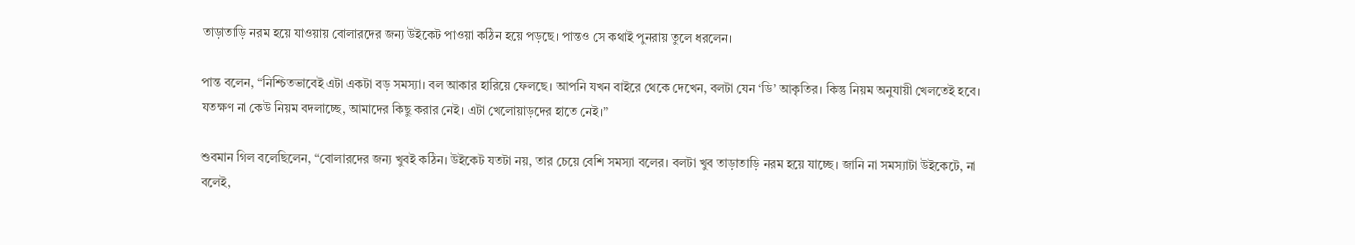তাড়াতাড়ি নরম হয়ে যাওয়ায় বোলারদের জন্য উইকেট পাওয়া কঠিন হয়ে পড়ছে। পান্তও সে কথাই পুনরায় তুলে ধরলেন।

পান্ত বলেন, “নিশ্চিতভাবেই এটা একটা বড় সমস্যা। বল আকার হারিয়ে ফেলছে। আপনি যখন বাইরে থেকে দেখেন, বলটা যেন ‘ডি’ আকৃতির। কিন্তু নিয়ম অনুযায়ী খেলতেই হবে। যতক্ষণ না কেউ নিয়ম বদলাচ্ছে, আমাদের কিছু করার নেই। এটা খেলোয়াড়দের হাতে নেই।”

শুবমান গিল বলেছিলেন, “বোলারদের জন্য খুবই কঠিন। উইকেট যতটা নয়, তার চেয়ে বেশি সমস্যা বলের। বলটা খুব তাড়াতাড়ি নরম হয়ে যাচ্ছে। জানি না সমস্যাটা উইকেটে, না বলেই,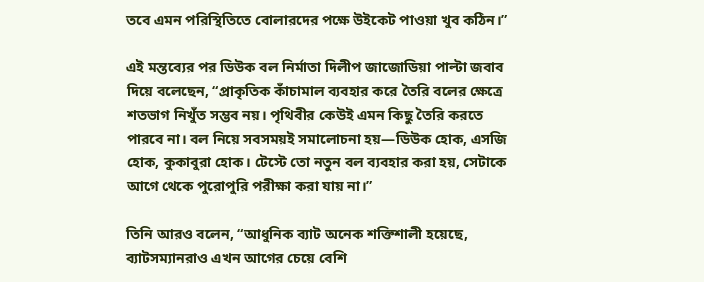তবে এমন পরিস্থিতিতে বোলারদের পক্ষে উইকেট পাওয়া খুব কঠিন।”

এই মন্তব্যের পর ডিউক বল নির্মাতা দিলীপ জাজোডিয়া পাল্টা জবাব দিয়ে বলেছেন, “প্রাকৃতিক কাঁচামাল ব্যবহার করে তৈরি বলের ক্ষেত্রে শতভাগ নিখুঁত সম্ভব নয়। পৃথিবীর কেউই এমন কিছু তৈরি করতে পারবে না। বল নিয়ে সবসময়ই সমালোচনা হয়—ডিউক হোক, এসজি হোক, কুকাবুরা হোক। টেস্টে তো নতুন বল ব্যবহার করা হয়, সেটাকে আগে থেকে পুরোপুরি পরীক্ষা করা যায় না।”

তিনি আরও বলেন, “আধুনিক ব্যাট অনেক শক্তিশালী হয়েছে, ব্যাটসম্যানরাও এখন আগের চেয়ে বেশি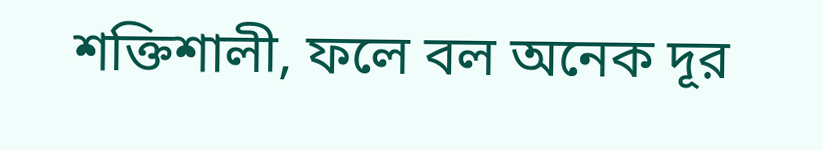শক্তিশালী, ফলে বল অনেক দূর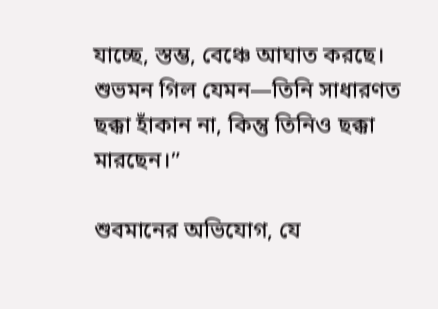যাচ্ছে, স্তম্ভ, বেঞ্চে আঘাত করছে। শুভমন গিল যেমন—তিনি সাধারণত ছক্কা হাঁকান না, কিন্তু তিনিও ছক্কা মারছেন।”

শুবমানের অভিযোগ, যে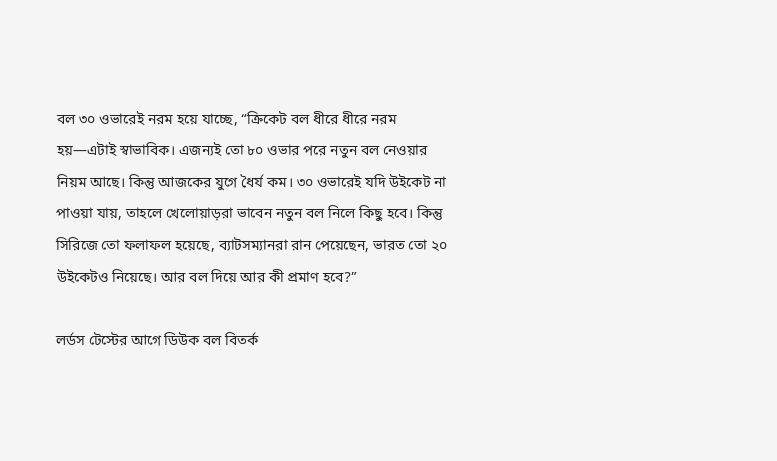বল ৩০ ওভারেই নরম হয়ে যাচ্ছে, “ক্রিকেট বল ধীরে ধীরে নরম হয়—এটাই স্বাভাবিক। এজন্যই তো ৮০ ওভার পরে নতুন বল নেওয়ার নিয়ম আছে। কিন্তু আজকের যুগে ধৈর্য কম। ৩০ ওভারেই যদি উইকেট না পাওয়া যায়, তাহলে খেলোয়াড়রা ভাবেন নতুন বল নিলে কিছু হবে। কিন্তু সিরিজে তো ফলাফল হয়েছে, ব্যাটসম্যানরা রান পেয়েছেন, ভারত তো ২০ উইকেটও নিয়েছে। আর বল দিয়ে আর কী প্রমাণ হবে?”

লর্ডস টেস্টের আগে ডিউক বল বিতর্ক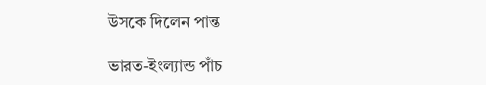উসকে দিলেন পান্ত

ভারত-ইংল্যান্ড পাঁচ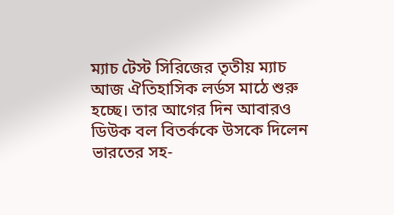ম্যাচ টেস্ট সিরিজের তৃতীয় ম্যাচ আজ ঐতিহাসিক লর্ডস মাঠে শুরু হচ্ছে। তার আগের দিন আবারও ডিউক বল বিতর্ককে উসকে দিলেন ভারতের সহ-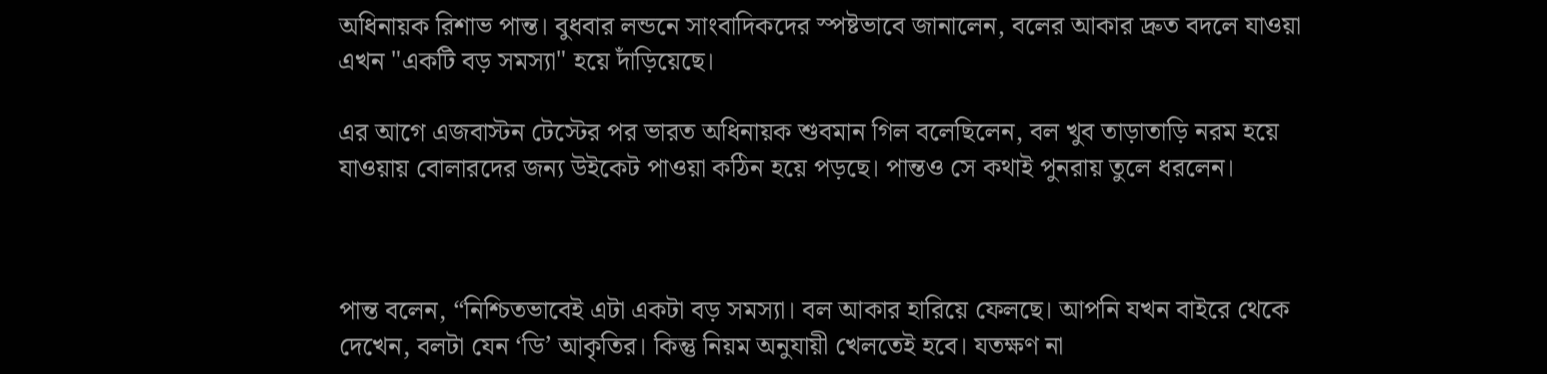অধিনায়ক রিশাভ পান্ত। বুধবার লন্ডনে সাংবাদিকদের স্পষ্টভাবে জানালেন, বলের আকার দ্রুত বদলে যাওয়া এখন "একটি বড় সমস্যা" হয়ে দাঁড়িয়েছে।

এর আগে এজবাস্টন টেস্টের পর ভারত অধিনায়ক শুবমান গিল বলেছিলেন, বল খুব তাড়াতাড়ি নরম হয়ে যাওয়ায় বোলারদের জন্য উইকেট পাওয়া কঠিন হয়ে পড়ছে। পান্তও সে কথাই পুনরায় তুলে ধরলেন।



পান্ত বলেন, “নিশ্চিতভাবেই এটা একটা বড় সমস্যা। বল আকার হারিয়ে ফেলছে। আপনি যখন বাইরে থেকে দেখেন, বলটা যেন ‘ডি’ আকৃতির। কিন্তু নিয়ম অনুযায়ী খেলতেই হবে। যতক্ষণ না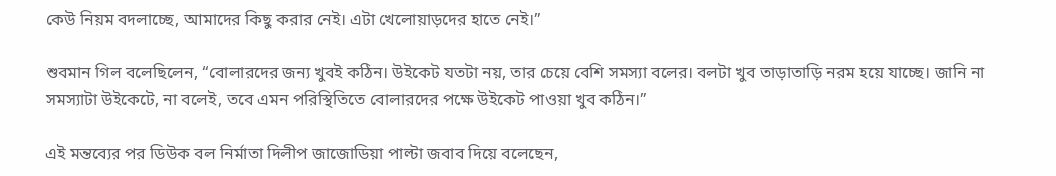কেউ নিয়ম বদলাচ্ছে, আমাদের কিছু করার নেই। এটা খেলোয়াড়দের হাতে নেই।”

শুবমান গিল বলেছিলেন, “বোলারদের জন্য খুবই কঠিন। উইকেট যতটা নয়, তার চেয়ে বেশি সমস্যা বলের। বলটা খুব তাড়াতাড়ি নরম হয়ে যাচ্ছে। জানি না সমস্যাটা উইকেটে, না বলেই, তবে এমন পরিস্থিতিতে বোলারদের পক্ষে উইকেট পাওয়া খুব কঠিন।”

এই মন্তব্যের পর ডিউক বল নির্মাতা দিলীপ জাজোডিয়া পাল্টা জবাব দিয়ে বলেছেন,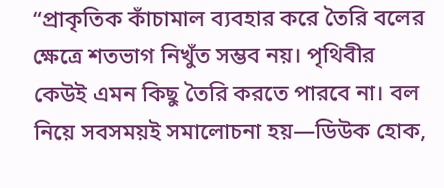“প্রাকৃতিক কাঁচামাল ব্যবহার করে তৈরি বলের ক্ষেত্রে শতভাগ নিখুঁত সম্ভব নয়। পৃথিবীর কেউই এমন কিছু তৈরি করতে পারবে না। বল নিয়ে সবসময়ই সমালোচনা হয়—ডিউক হোক,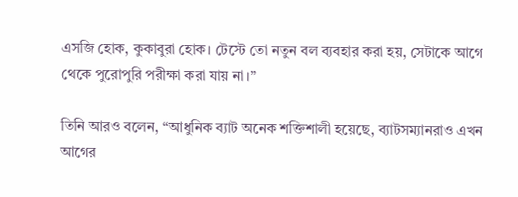এসজি হোক, কুকাবুরা হোক। টেস্টে তো নতুন বল ব্যবহার করা হয়, সেটাকে আগে থেকে পুরোপুরি পরীক্ষা করা যায় না।”

তিনি আরও বলেন, “আধুনিক ব্যাট অনেক শক্তিশালী হয়েছে, ব্যাটসম্যানরাও এখন আগের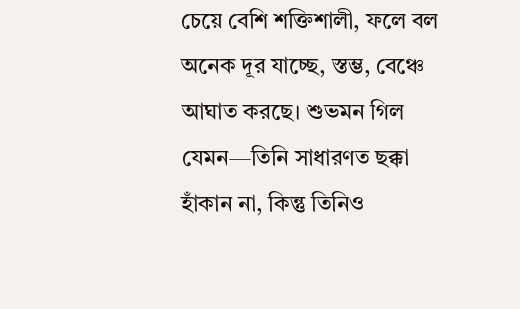চেয়ে বেশি শক্তিশালী, ফলে বল অনেক দূর যাচ্ছে, স্তম্ভ, বেঞ্চে আঘাত করছে। শুভমন গিল যেমন—তিনি সাধারণত ছক্কা হাঁকান না, কিন্তু তিনিও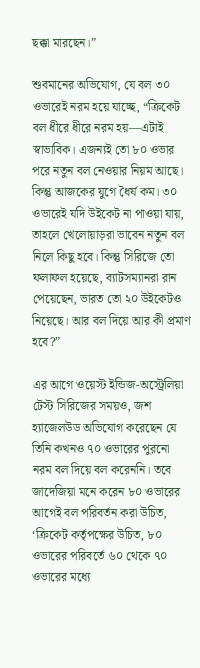ছক্কা মারছেন।”

শুবমানের অভিযোগ, যে বল ৩০ ওভারেই নরম হয়ে যাচ্ছে, “ক্রিকেট বল ধীরে ধীরে নরম হয়—এটাই স্বাভাবিক। এজন্যই তো ৮০ ওভার পরে নতুন বল নেওয়ার নিয়ম আছে। কিন্তু আজকের যুগে ধৈর্য কম। ৩০ ওভারেই যদি উইকেট না পাওয়া যায়, তাহলে খেলোয়াড়রা ভাবেন নতুন বল নিলে কিছু হবে। কিন্তু সিরিজে তো ফলাফল হয়েছে, ব্যাটসম্যানরা রান পেয়েছেন, ভারত তো ২০ উইকেটও নিয়েছে। আর বল দিয়ে আর কী প্রমাণ হবে?”

এর আগে ওয়েস্ট ইন্ডিজ-অস্ট্রেলিয়া টেস্ট সিরিজের সময়ও, জশ হ্যাজেলউড অভিযোগ করেছেন যে তিনি কখনও ৭০ ওভারের পুরনো নরম বল দিয়ে বল করেননি। তবে জাদেজিয়া মনে করেন ৮০ ওভারের আগেই বল পরিবর্তন করা উচিত, ‘ক্রিকেট কর্তৃপক্ষের উচিত, ৮০ ওভারের পরিবর্তে ৬০ থেকে ৭০ ওভারের মধ্যে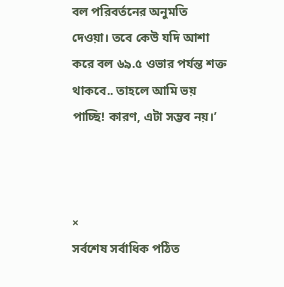বল পরিবর্তনের অনুমতি দেওয়া। তবে কেউ যদি আশা করে বল ৬৯.৫ ওভার পর্যন্ত শক্ত থাকবে.. তাহলে আমি ভয় পাচ্ছি! কারণ, এটা সম্ভব নয়।’



×
সর্বশেষ সর্বাধিক পঠিত